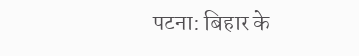पटना: बिहार के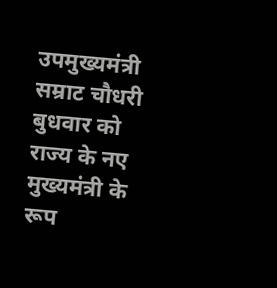उपमुख्यमंत्री सम्राट चौधरी बुधवार को राज्य के नए मुख्यमंत्री के रूप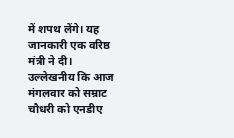में शपथ लेंगे। यह जानकारी एक वरिष्ठ मंत्री ने दी।
उल्लेखनीय कि आज मंगलवार को सम्राट चौधरी को एनडीए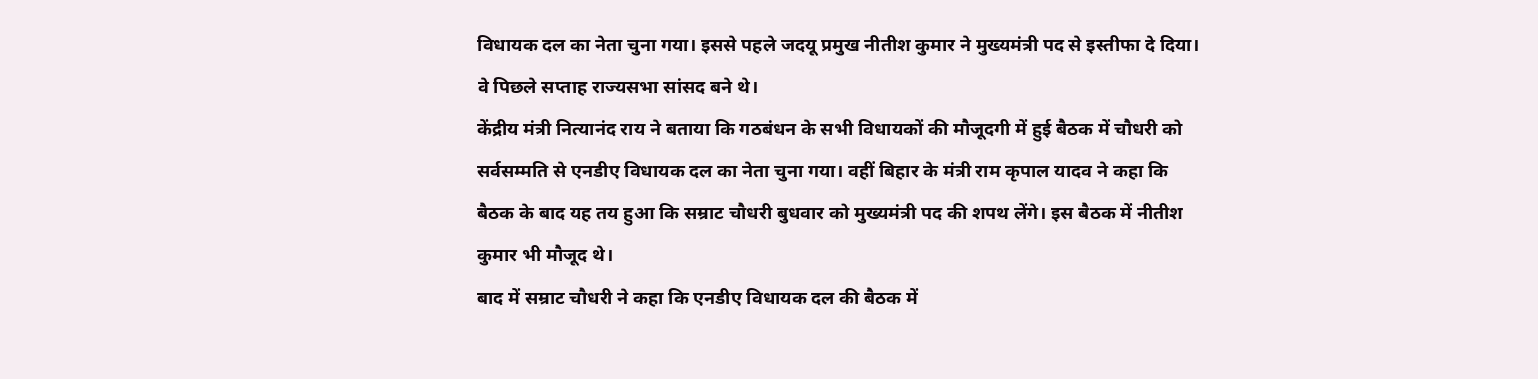विधायक दल का नेता चुना गया। इससे पहले जदयू प्रमुख नीतीश कुमार ने मुख्यमंत्री पद से इस्तीफा दे दिया। वे पिछले सप्ताह राज्यसभा सांसद बने थे।
केंद्रीय मंत्री नित्यानंद राय ने बताया कि गठबंधन के सभी विधायकों की मौजूदगी में हुई बैठक में चौधरी को सर्वसम्मति से एनडीए विधायक दल का नेता चुना गया। वहीं बिहार के मंत्री राम कृपाल यादव ने कहा कि बैठक के बाद यह तय हुआ कि सम्राट चौधरी बुधवार को मुख्यमंत्री पद की शपथ लेंगे। इस बैठक में नीतीश कुमार भी मौजूद थे।
बाद में सम्राट चौधरी ने कहा कि एनडीए विधायक दल की बैठक में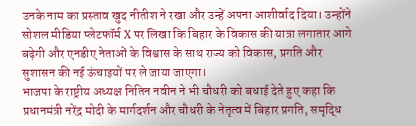उनके नाम का प्रस्ताव खुद नीतीश ने रखा और उन्हें अपना आशीर्वाद दिया। उन्होंने सोशल मीडिया प्लेटफॉर्म X पर लिखा कि बिहार के विकास की यात्रा लगातार आगे बढ़ेगी और एनडीए नेताओं के विश्वास के साथ राज्य को विकास, प्रगति और सुशासन की नई ऊंचाइयों पर ले जाया जाएगा।
भाजपा के राष्ट्रीय अध्यक्ष नितिन नवीन ने भी चौधरी को बधाई देते हुए कहा कि प्रधानमंत्री नरेंद्र मोदी के मार्गदर्शन और चौधरी के नेतृत्व में बिहार प्रगति, समृद्धि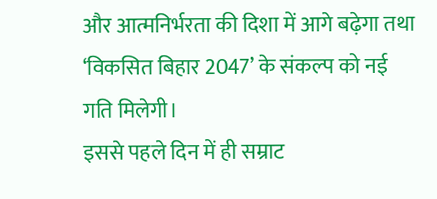और आत्मनिर्भरता की दिशा में आगे बढ़ेगा तथा ‘विकसित बिहार 2047’ के संकल्प को नई गति मिलेगी।
इससे पहले दिन में ही सम्राट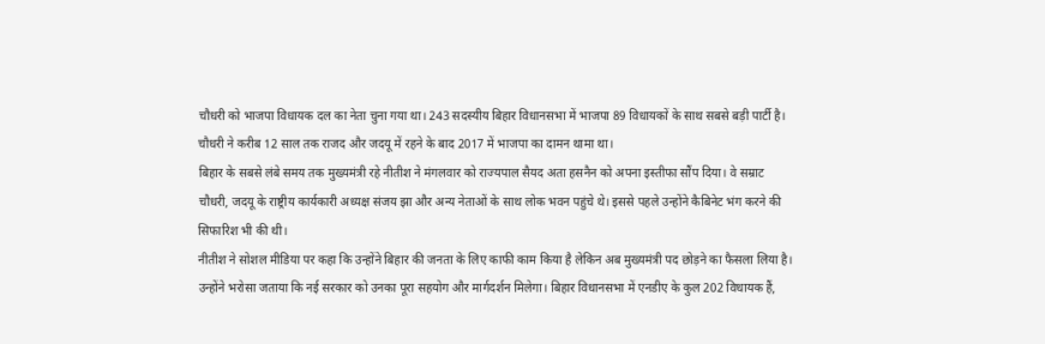चौधरी को भाजपा विधायक दल का नेता चुना गया था। 243 सदस्यीय बिहार विधानसभा में भाजपा 89 विधायकों के साथ सबसे बड़ी पार्टी है। चौधरी ने करीब 12 साल तक राजद और जदयू में रहने के बाद 2017 में भाजपा का दामन थामा था।
बिहार के सबसे लंबे समय तक मुख्यमंत्री रहे नीतीश ने मंगलवार को राज्यपाल सैयद अता हसनैन को अपना इस्तीफा सौंप दिया। वे सम्राट चौधरी, जदयू के राष्ट्रीय कार्यकारी अध्यक्ष संजय झा और अन्य नेताओं के साथ लोक भवन पहुंचे थे। इससे पहले उन्होंने कैबिनेट भंग करने की सिफारिश भी की थी।
नीतीश ने सोशल मीडिया पर कहा कि उन्होंने बिहार की जनता के लिए काफी काम किया है लेकिन अब मुख्यमंत्री पद छोड़ने का फैसला लिया है। उन्होंने भरोसा जताया कि नई सरकार को उनका पूरा सहयोग और मार्गदर्शन मिलेगा। बिहार विधानसभा में एनडीए के कुल 202 विधायक हैं,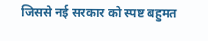जिससे नई सरकार को स्पष्ट बहुमत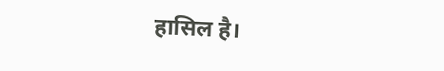हासिल है।